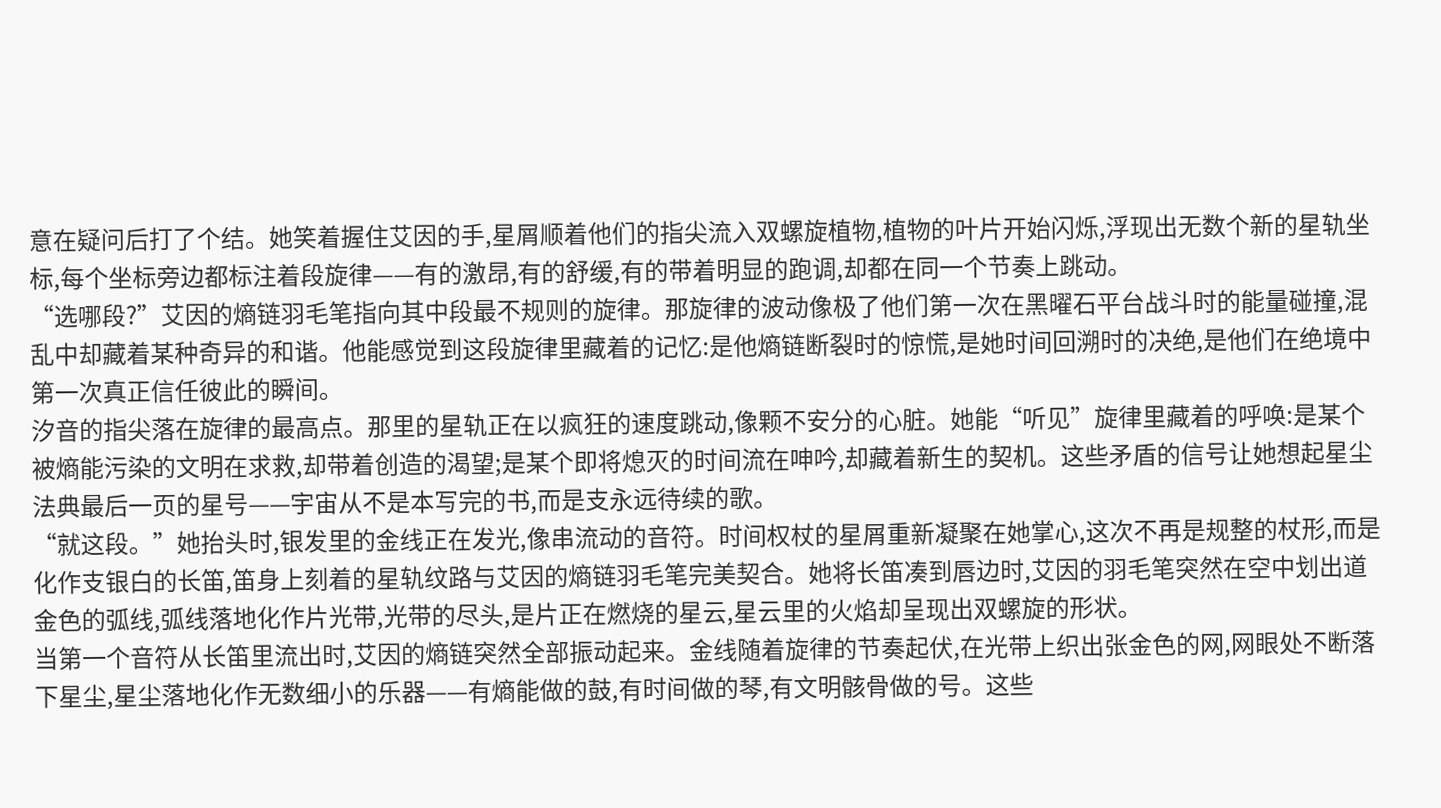意在疑问后打了个结。她笑着握住艾因的手,星屑顺着他们的指尖流入双螺旋植物,植物的叶片开始闪烁,浮现出无数个新的星轨坐标,每个坐标旁边都标注着段旋律——有的激昂,有的舒缓,有的带着明显的跑调,却都在同一个节奏上跳动。
“选哪段?”艾因的熵链羽毛笔指向其中段最不规则的旋律。那旋律的波动像极了他们第一次在黑曜石平台战斗时的能量碰撞,混乱中却藏着某种奇异的和谐。他能感觉到这段旋律里藏着的记忆:是他熵链断裂时的惊慌,是她时间回溯时的决绝,是他们在绝境中第一次真正信任彼此的瞬间。
汐音的指尖落在旋律的最高点。那里的星轨正在以疯狂的速度跳动,像颗不安分的心脏。她能“听见”旋律里藏着的呼唤:是某个被熵能污染的文明在求救,却带着创造的渴望;是某个即将熄灭的时间流在呻吟,却藏着新生的契机。这些矛盾的信号让她想起星尘法典最后一页的星号——宇宙从不是本写完的书,而是支永远待续的歌。
“就这段。”她抬头时,银发里的金线正在发光,像串流动的音符。时间权杖的星屑重新凝聚在她掌心,这次不再是规整的杖形,而是化作支银白的长笛,笛身上刻着的星轨纹路与艾因的熵链羽毛笔完美契合。她将长笛凑到唇边时,艾因的羽毛笔突然在空中划出道金色的弧线,弧线落地化作片光带,光带的尽头,是片正在燃烧的星云,星云里的火焰却呈现出双螺旋的形状。
当第一个音符从长笛里流出时,艾因的熵链突然全部振动起来。金线随着旋律的节奏起伏,在光带上织出张金色的网,网眼处不断落下星尘,星尘落地化作无数细小的乐器——有熵能做的鼓,有时间做的琴,有文明骸骨做的号。这些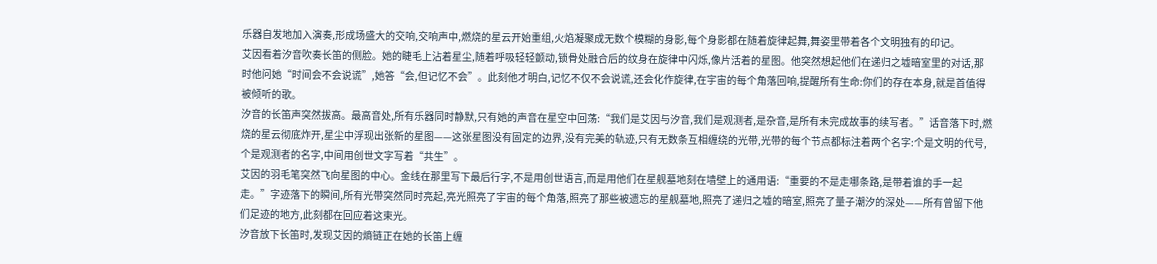乐器自发地加入演奏,形成场盛大的交响,交响声中,燃烧的星云开始重组,火焰凝聚成无数个模糊的身影,每个身影都在随着旋律起舞,舞姿里带着各个文明独有的印记。
艾因看着汐音吹奏长笛的侧脸。她的睫毛上沾着星尘,随着呼吸轻轻颤动,锁骨处融合后的纹身在旋律中闪烁,像片活着的星图。他突然想起他们在递归之墟暗室里的对话,那时他问她“时间会不会说谎”,她答“会,但记忆不会”。此刻他才明白,记忆不仅不会说谎,还会化作旋律,在宇宙的每个角落回响,提醒所有生命:你们的存在本身,就是首值得被倾听的歌。
汐音的长笛声突然拔高。最高音处,所有乐器同时静默,只有她的声音在星空中回荡:“我们是艾因与汐音,我们是观测者,是杂音,是所有未完成故事的续写者。”话音落下时,燃烧的星云彻底炸开,星尘中浮现出张新的星图——这张星图没有固定的边界,没有完美的轨迹,只有无数条互相缠绕的光带,光带的每个节点都标注着两个名字:个是文明的代号,个是观测者的名字,中间用创世文字写着“共生”。
艾因的羽毛笔突然飞向星图的中心。金线在那里写下最后行字,不是用创世语言,而是用他们在星舰墓地刻在墙壁上的通用语:“重要的不是走哪条路,是带着谁的手一起走。”字迹落下的瞬间,所有光带突然同时亮起,亮光照亮了宇宙的每个角落,照亮了那些被遗忘的星舰墓地,照亮了递归之墟的暗室,照亮了量子潮汐的深处——所有曾留下他们足迹的地方,此刻都在回应着这束光。
汐音放下长笛时,发现艾因的熵链正在她的长笛上缠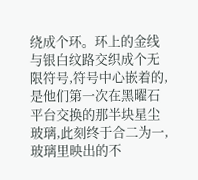绕成个环。环上的金线与银白纹路交织成个无限符号,符号中心嵌着的,是他们第一次在黑曜石平台交换的那半块星尘玻璃,此刻终于合二为一,玻璃里映出的不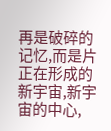再是破碎的记忆,而是片正在形成的新宇宙,新宇宙的中心,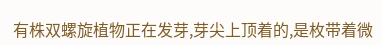有株双螺旋植物正在发芽,芽尖上顶着的,是枚带着微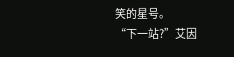笑的星号。
“下一站?”艾因